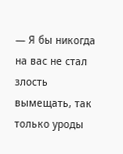— Я бы никогда на вас не стал злость вымещать, так только уроды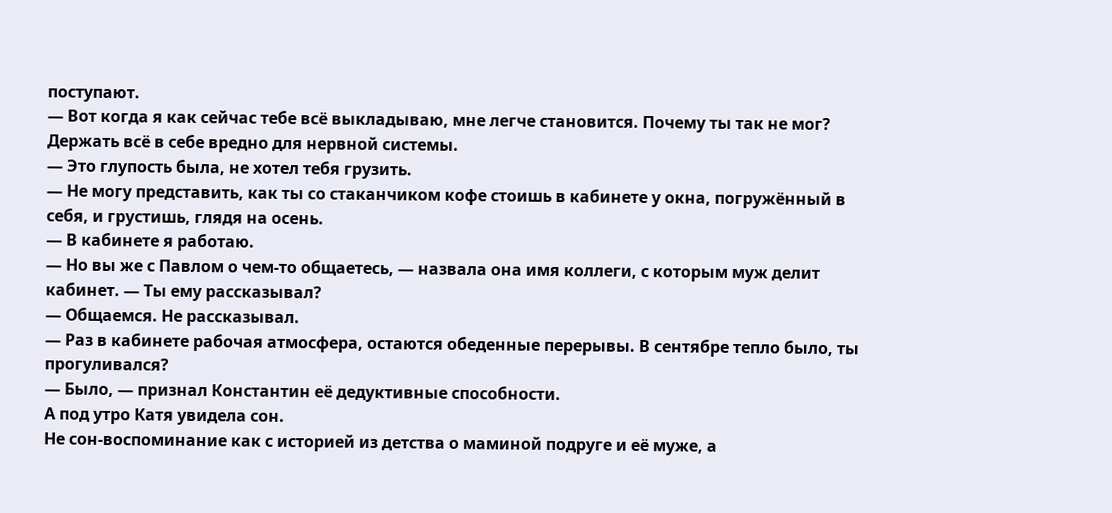поступают.
— Вот когда я как сейчас тебе всё выкладываю, мне легче становится. Почему ты так не мог? Держать всё в себе вредно для нервной системы.
— Это глупость была, не хотел тебя грузить.
— Не могу представить, как ты со стаканчиком кофе стоишь в кабинете у окна, погружённый в себя, и грустишь, глядя на осень.
— В кабинете я работаю.
— Но вы же с Павлом о чем-то общаетесь, — назвала она имя коллеги, с которым муж делит кабинет. — Ты ему рассказывал?
— Общаемся. Не рассказывал.
— Раз в кабинете рабочая атмосфера, остаются обеденные перерывы. В сентябре тепло было, ты прогуливался?
— Было, — признал Константин её дедуктивные способности.
А под утро Катя увидела сон.
Не сон-воспоминание как с историей из детства о маминой подруге и её муже, а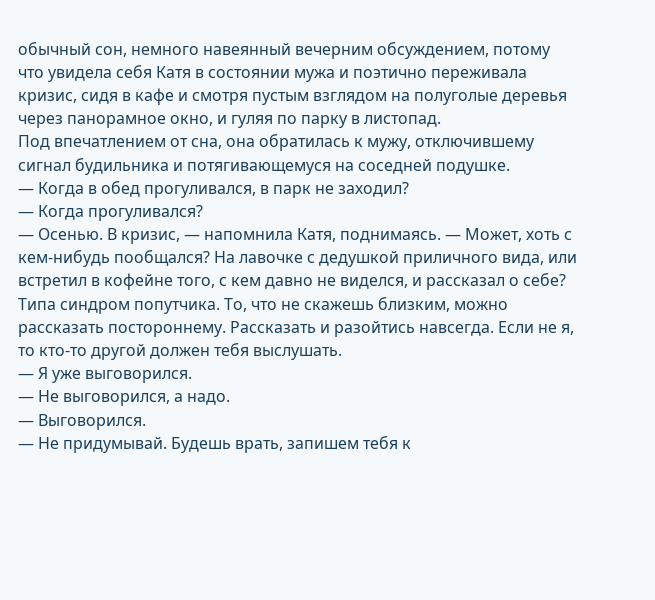обычный сон, немного навеянный вечерним обсуждением, потому что увидела себя Катя в состоянии мужа и поэтично переживала кризис, сидя в кафе и смотря пустым взглядом на полуголые деревья через панорамное окно, и гуляя по парку в листопад.
Под впечатлением от сна, она обратилась к мужу, отключившему сигнал будильника и потягивающемуся на соседней подушке.
— Когда в обед прогуливался, в парк не заходил?
— Когда прогуливался?
— Осенью. В кризис, — напомнила Катя, поднимаясь. — Может, хоть с кем-нибудь пообщался? На лавочке с дедушкой приличного вида, или встретил в кофейне того, с кем давно не виделся, и рассказал о себе? Типа синдром попутчика. То, что не скажешь близким, можно рассказать постороннему. Рассказать и разойтись навсегда. Если не я, то кто-то другой должен тебя выслушать.
— Я уже выговорился.
— Не выговорился, а надо.
— Выговорился.
— Не придумывай. Будешь врать, запишем тебя к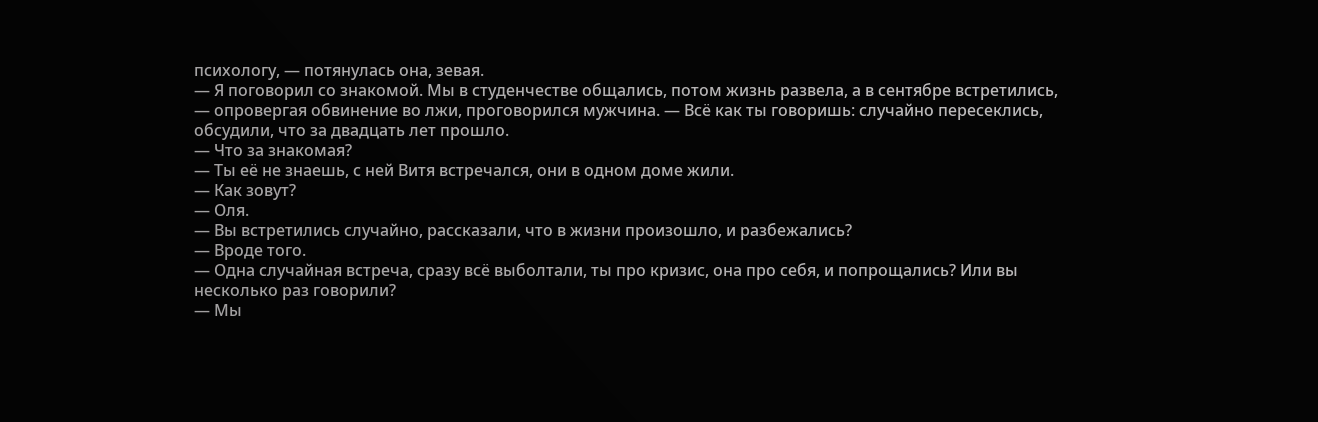психологу, — потянулась она, зевая.
— Я поговорил со знакомой. Мы в студенчестве общались, потом жизнь развела, а в сентябре встретились, — опровергая обвинение во лжи, проговорился мужчина. — Всё как ты говоришь: случайно пересеклись, обсудили, что за двадцать лет прошло.
— Что за знакомая?
— Ты её не знаешь, с ней Витя встречался, они в одном доме жили.
— Как зовут?
— Оля.
— Вы встретились случайно, рассказали, что в жизни произошло, и разбежались?
— Вроде того.
— Одна случайная встреча, сразу всё выболтали, ты про кризис, она про себя, и попрощались? Или вы несколько раз говорили?
— Мы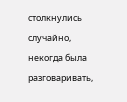столкнулись случайно, некогда была разговаривать,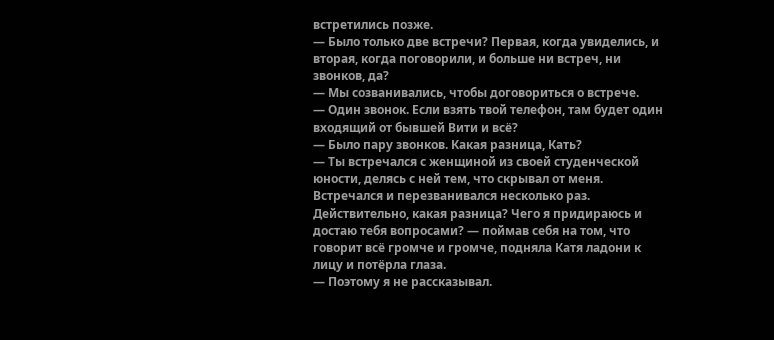встретились позже.
— Было только две встречи? Первая, когда увиделись, и вторая, когда поговорили, и больше ни встреч, ни звонков, да?
— Мы созванивались, чтобы договориться о встрече.
— Один звонок. Если взять твой телефон, там будет один входящий от бывшей Вити и всё?
— Было пару звонков. Какая разница, Кать?
— Ты встречался с женщиной из своей студенческой юности, делясь с ней тем, что скрывал от меня. Встречался и перезванивался несколько раз. Действительно, какая разница? Чего я придираюсь и достаю тебя вопросами? — поймав себя на том, что говорит всё громче и громче, подняла Катя ладони к лицу и потёрла глаза.
— Поэтому я не рассказывал.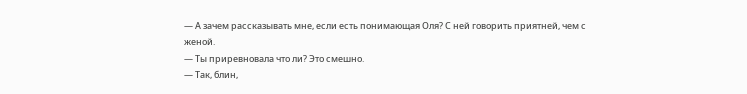— А зачем рассказывать мне, если есть понимающая Оля? С ней говорить приятней, чем с женой.
— Ты приревновала что ли? Это смешно.
— Так, блин,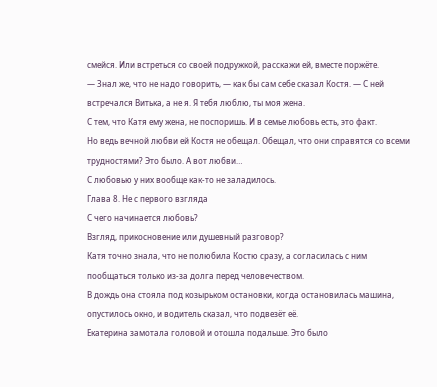смейся. Или встреться со своей подружкой, расскажи ей, вместе поржёте.
— Знал же, что не надо говорить, — как бы сам себе сказал Костя. — С ней встречался Витька, а не я. Я тебя люблю, ты моя жена.
С тем, что Катя ему жена, не поспоришь. И в семье любовь есть, это факт.
Но ведь вечной любви ей Костя не обещал. Обещал, что они справятся со всеми трудностями? Это было. А вот любви…
С любовью у них вообще как-то не заладилось.
Глава 8. Не с первого взгляда
С чего начинается любовь?
Взгляд, прикосновение или душевный разговор?
Катя точно знала, что не полюбила Костю сразу, а согласилась с ним пообщаться только из-за долга перед человечеством.
В дождь она стояла под козырьком остановки, когда остановилась машина, опустилось окно, и водитель сказал, что подвезёт её.
Екатерина замотала головой и отошла подальше. Это было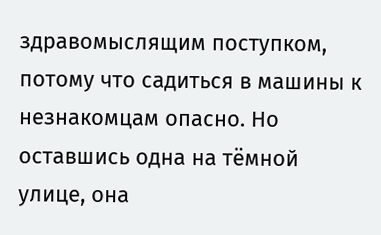здравомыслящим поступком, потому что садиться в машины к незнакомцам опасно. Но оставшись одна на тёмной улице, она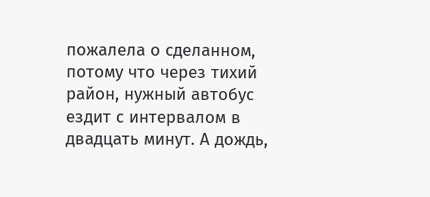пожалела о сделанном, потому что через тихий район, нужный автобус ездит с интервалом в двадцать минут. А дождь,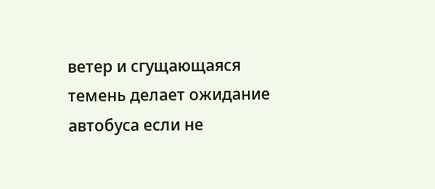ветер и сгущающаяся темень делает ожидание автобуса если не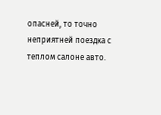опасней, то точно неприятней поездка с теплом салоне авто.